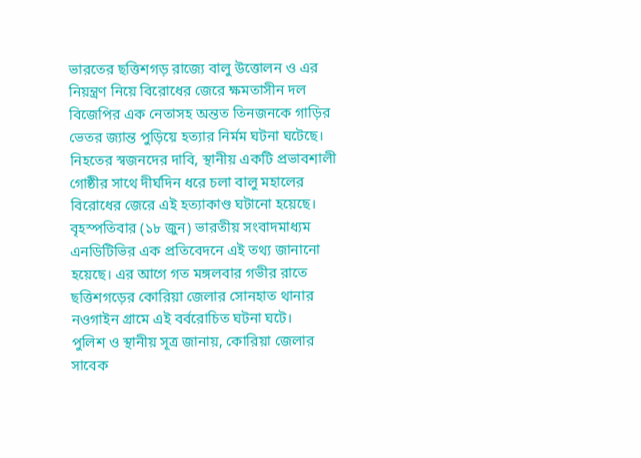ভারতের ছত্তিশগড় রাজ্যে বালু উত্তোলন ও এর নিয়ন্ত্রণ নিয়ে বিরোধের জেরে ক্ষমতাসীন দল বিজেপির এক নেতাসহ অন্তত তিনজনকে গাড়ির ভেতর জ্যান্ত পুড়িয়ে হত্যার নির্মম ঘটনা ঘটেছে। নিহতের স্বজনদের দাবি, স্থানীয় একটি প্রভাবশালী গোষ্ঠীর সাথে দীর্ঘদিন ধরে চলা বালু মহালের বিরোধের জেরে এই হত্যাকাণ্ড ঘটানো হয়েছে।
বৃহস্পতিবার (১৮ জুন) ভারতীয় সংবাদমাধ্যম এনডিটিভির এক প্রতিবেদনে এই তথ্য জানানো হয়েছে। এর আগে গত মঙ্গলবার গভীর রাতে ছত্তিশগড়ের কোরিয়া জেলার সোনহাত থানার নওগাইন গ্রামে এই বর্বরোচিত ঘটনা ঘটে।
পুলিশ ও স্থানীয় সূত্র জানায়, কোরিয়া জেলার সাবেক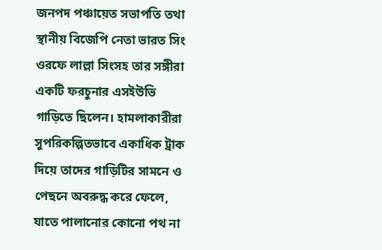জনপদ পঞ্চায়েত সভাপতি তথা স্থানীয় বিজেপি নেতা ভারত সিং ওরফে লাল্লা সিংসহ তার সঙ্গীরা একটি ফরচুনার এসইউভি গাড়িতে ছিলেন। হামলাকারীরা সুপরিকল্পিতভাবে একাধিক ট্রাক দিয়ে তাদের গাড়িটির সামনে ও পেছনে অবরুদ্ধ করে ফেলে, যাতে পালানোর কোনো পথ না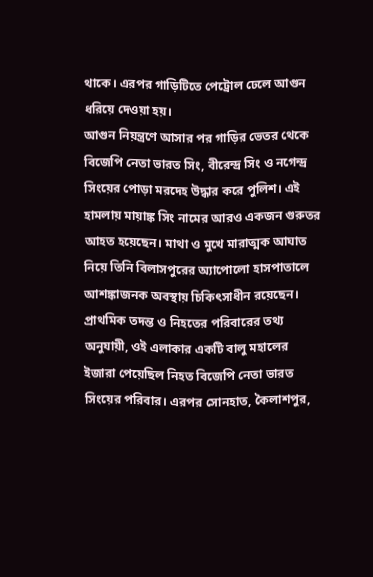থাকে। এরপর গাড়িটিতে পেট্রোল ঢেলে আগুন ধরিয়ে দেওয়া হয়।
আগুন নিয়ন্ত্রণে আসার পর গাড়ির ভেতর থেকে বিজেপি নেতা ভারত সিং, বীরেন্দ্র সিং ও নগেন্দ্র সিংয়ের পোড়া মরদেহ উদ্ধার করে পুলিশ। এই হামলায় মায়াঙ্ক সিং নামের আরও একজন গুরুতর আহত হয়েছেন। মাথা ও মুখে মারাত্মক আঘাত নিয়ে তিনি বিলাসপুরের অ্যাপোলো হাসপাতালে আশঙ্কাজনক অবস্থায় চিকিৎসাধীন রয়েছেন।
প্রাথমিক তদন্ত ও নিহতের পরিবারের তথ্য অনুযায়ী, ওই এলাকার একটি বালু মহালের ইজারা পেয়েছিল নিহত বিজেপি নেতা ভারত সিংয়ের পরিবার। এরপর সোনহাত, কৈলাশপুর,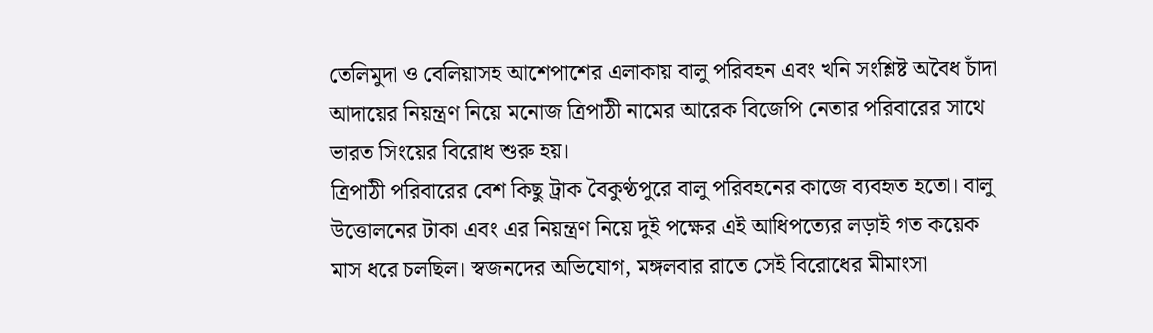তেলিমুদা ও বেলিয়াসহ আশেপাশের এলাকায় বালু পরিবহন এবং খনি সংশ্লিষ্ট অবৈধ চাঁদা আদায়ের নিয়ন্ত্রণ নিয়ে মনোজ ত্রিপাঠী নামের আরেক বিজেপি নেতার পরিবারের সাথে ভারত সিংয়ের বিরোধ শুরু হয়।
ত্রিপাঠী পরিবারের বেশ কিছু ট্রাক বৈকুণ্ঠপুরে বালু পরিবহনের কাজে ব্যবহৃত হতো। বালু উত্তোলনের টাকা এবং এর নিয়ন্ত্রণ নিয়ে দুই পক্ষের এই আধিপত্যের লড়াই গত কয়েক মাস ধরে চলছিল। স্বজনদের অভিযোগ, মঙ্গলবার রাতে সেই বিরোধের মীমাংসা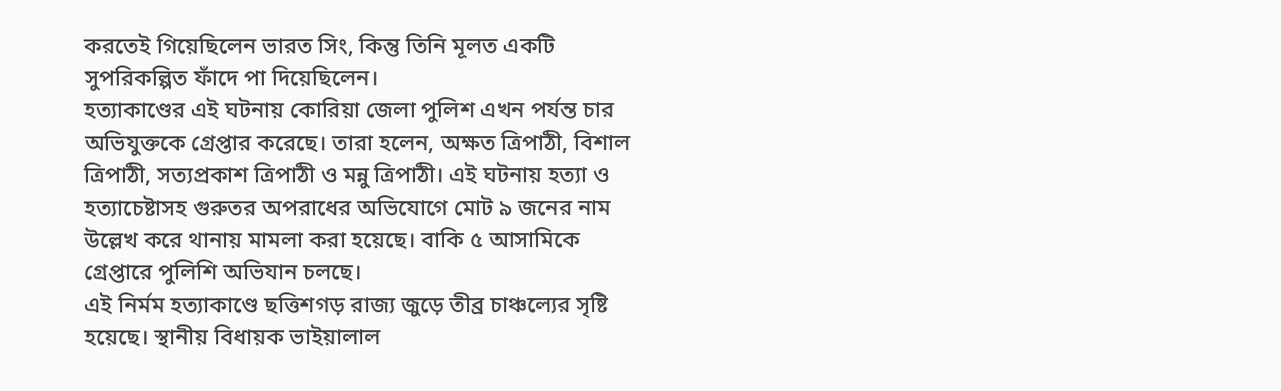করতেই গিয়েছিলেন ভারত সিং, কিন্তু তিনি মূলত একটি সুপরিকল্পিত ফাঁদে পা দিয়েছিলেন।
হত্যাকাণ্ডের এই ঘটনায় কোরিয়া জেলা পুলিশ এখন পর্যন্ত চার অভিযুক্তকে গ্রেপ্তার করেছে। তারা হলেন, অক্ষত ত্রিপাঠী, বিশাল ত্রিপাঠী, সত্যপ্রকাশ ত্রিপাঠী ও মন্নু ত্রিপাঠী। এই ঘটনায় হত্যা ও হত্যাচেষ্টাসহ গুরুতর অপরাধের অভিযোগে মোট ৯ জনের নাম উল্লেখ করে থানায় মামলা করা হয়েছে। বাকি ৫ আসামিকে গ্রেপ্তারে পুলিশি অভিযান চলছে।
এই নির্মম হত্যাকাণ্ডে ছত্তিশগড় রাজ্য জুড়ে তীব্র চাঞ্চল্যের সৃষ্টি হয়েছে। স্থানীয় বিধায়ক ভাইয়ালাল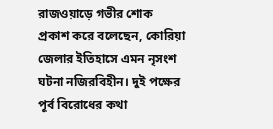রাজওয়াড়ে গভীর শোক প্রকাশ করে বলেছেন, কোরিয়া জেলার ইতিহাসে এমন নৃসংশ ঘটনা নজিরবিহীন। দুই পক্ষের পূর্ব বিরোধের কথা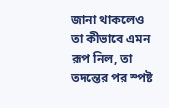জানা থাকলেও তা কীভাবে এমন রূপ নিল, তা তদন্তের পর স্পষ্ট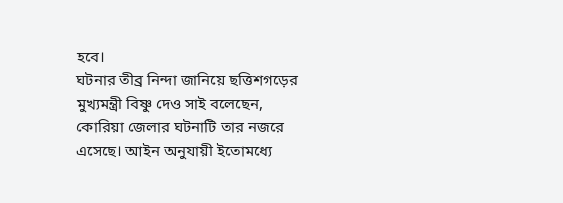হবে।
ঘটনার তীব্র নিন্দা জানিয়ে ছত্তিশগড়ের মুখ্যমন্ত্রী বিষ্ণু দেও সাই বলেছেন, কোরিয়া জেলার ঘটনাটি তার নজরে এসেছে। আইন অনুযায়ী ইতোমধ্যে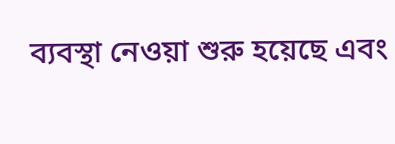ব্যবস্থা নেওয়া শুরু হয়েছে এবং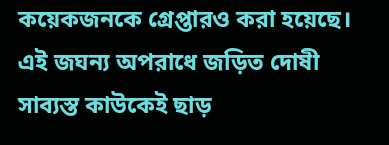কয়েকজনকে গ্রেপ্তারও করা হয়েছে। এই জঘন্য অপরাধে জড়িত দোষী সাব্যস্ত কাউকেই ছাড়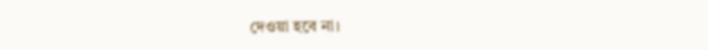দেওয়া হবে না।